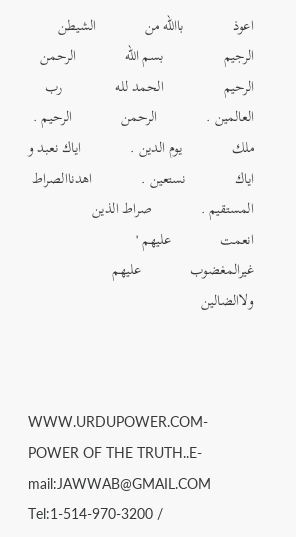اعوذ             باالله من             الشيطن             الرجيم                بسم الله             الرحمن             الرحيم                الحمد لله              رب             العالمين .             الرحمن             الرحيم . ملك             يوم الدين .             اياك نعبد و             اياك             نستعين .             اهدناالصراط             المستقيم .             صراط الذين             انعمت             عليهم '             غيرالمغضوب             عليهم             ولاالضالين



WWW.URDUPOWER.COM-POWER OF THE TRUTH..E-mail:JAWWAB@GMAIL.COM     Tel:1-514-970-3200 /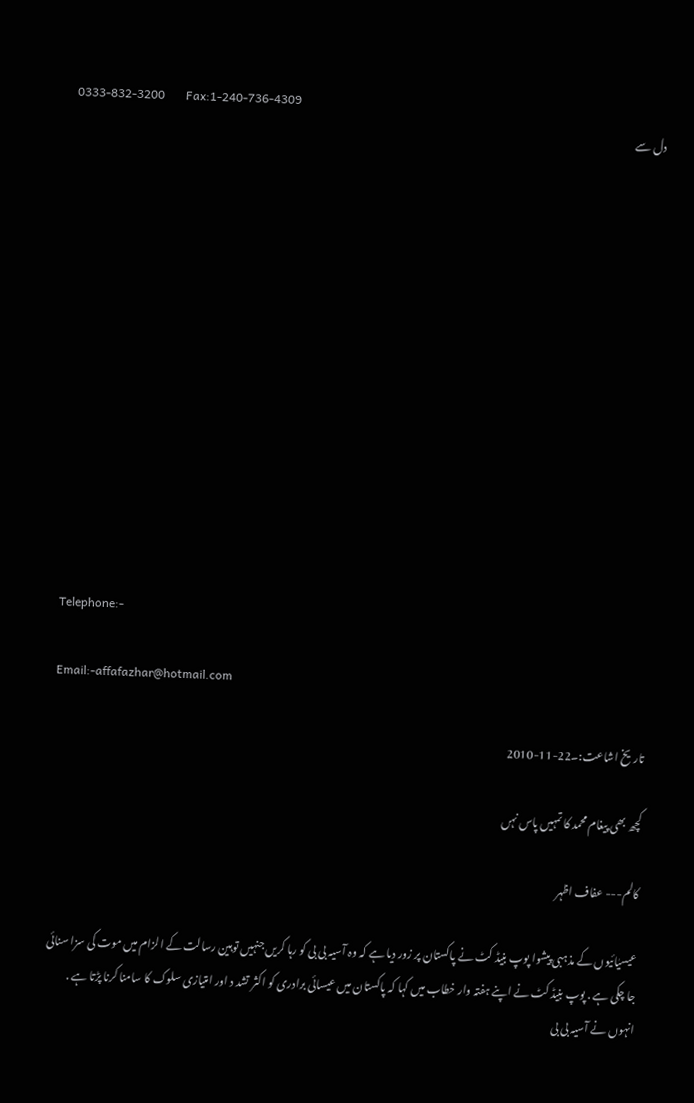0333-832-3200       Fax:1-240-736-4309
دل سے













Telephone:-

Email:-affafazhar@hotmail.com

تاریخ اشاعت:۔22-11-2010

کچھ بھی پیغام محمد کا تمہیں پاس نہں

کالم--- عفاف اظہر

عیسیٰائیوں کے مذہبی پیشوا پوپ بنیڈ کٹ نے پاکستان پر زور دیا ہے کہ وہ آسیہ بی بی کو رہا کریں جنہیں توہین رسالت کے الزام میں موت کی سزا سنائی جا چکی ہے . پوپ بنیڈ کٹ نے اپنے ہفتہ وار خطاب میں کہا کہ پاکستان میں عیسائی برادری کو اکثر تشد د اور امتیازی سلوک کا سامنا کرنا پڑتا ہے . انہوں نے آسیہ بی بی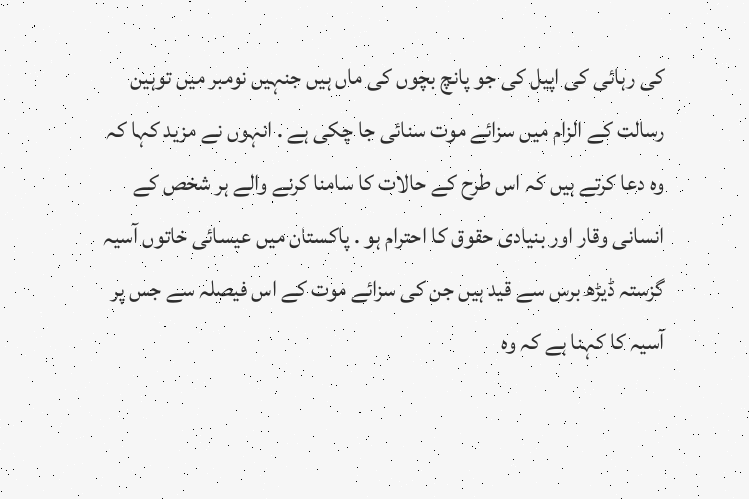کی رہائی کی اپیل کی جو پانچ بچوں کی ماں ہیں جنہیں نومبر میں توہین رسالت کے الزام میں سزائے موت سنائی جا چکی ہے . انہوں نے مزید کہا کہ وہ دعا کرتے ہیں کہ اس طرح کے حالات کا سامنا کرنے والے ہر شخص کے انسانی وقار اور بنیادی حقوق کا احترام ہو . پاکستان میں عیسائی خاتوں آسیہ گزستہ ڈیڑھ برس سے قید ہیں جن کی سزائے موت کے اس فیصلہ سے جس پر آسیہ کا کہنا ہے کہ وہ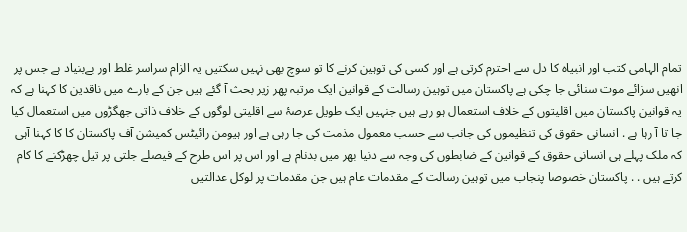تمام الہامی کتب اور انبیاہ کا دل سے احترم کرتی ہے اور کسی کی توہین کرنے کا تو سوچ بھی نہیں سکتیں یہ الزام سراسر غلط اور بےبنیاد ہے جس پر انھیں سزائے موت سنائی جا چکی ہے پاکستان میں توہین رسالت کے قوانین ایک مرتبہ پھر زیر بحث آ گئے ہیں جن کے بارے میں ناقدین کا کہنا ہے کہ یہ قوانین پاکستان میں اقلیتوں کے خلاف استعمال ہو رہے ہیں جنہیں ایک طویل عرصۂ سے اقلیتی لوگوں کے خلاف ذاتی جھگڑوں میں استعمال کیا جا تا آ رہا ہے . انسانی حقوق کی تنظیموں کی جانب سے حسب معمول مذمت کی جا رہی ہے اور ہیومن رائیٹس کمیشن آف پاکستان کا کا کہنا آہی کہ ملک پہلے ہی انسانی حقوق کے قوانین کے ضابطوں کی وجہ سے دنیا بھر میں بدنام ہے اور اس پر اس طرح کے فیصلے جلتی پر تیل چھڑکنے کا کام کرتے ہیں . . پاکستان خصوصا پنجاب میں توہین رسالت کے مقدمات عام ہیں جن مقدمات پر لوکل عدالتیں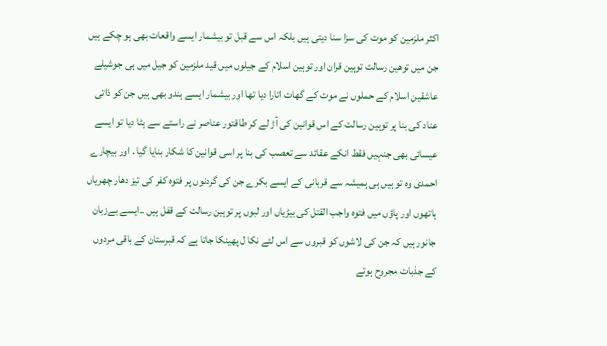اکثر ملزمین کو موت کی سزا سنا دیتی ہیں بلکہ اس سے قبل تو بیشمار ایسے واقعات بھی ہو چکے ہیں جن میں توھین رسالت توہین قران اور توہین اسلام کے جیلوں میں قید ملزمین کو جیل میں ہی جوشیلے عاشقین اسلام کے حملوں نے موت کے گھات اتارا دیا تھا اور بیشمار ایسے ہندو بھی ہیں جن کو ذاتی عناد کی بنا پر توہین رسالت کے اس قوانین کی آڑ لے کر طاقتور عناصر نے راستے سے ہٹا دیا تو ایسے عیسائی بھی جنہیں فقط انکے عقائد سے تعصب کی بنا پر اسی قوانین کا شکار بنایا گیا . اور بیچارے احمدی وہ تو ہیں ہی ہمیشہ سے قربانی کے ایسے بکرے جن کی گردنوں پر فتوہ کفر کی تیز دھار چھریاں ہاتھوں اور پاؤں میں فتوہ واجب القتل کی بیڑیاں اور لبوں پر توہین رسالت کے قفل ہیں ..ایسے بےزبان جانور ہیں کہ جن کی لاشوں کو قبروں سے اس لئے نکا ل پھینکا جاتا ہے کہ قبرستان کے باقی مردوں کے جذبات مجروح ہوتے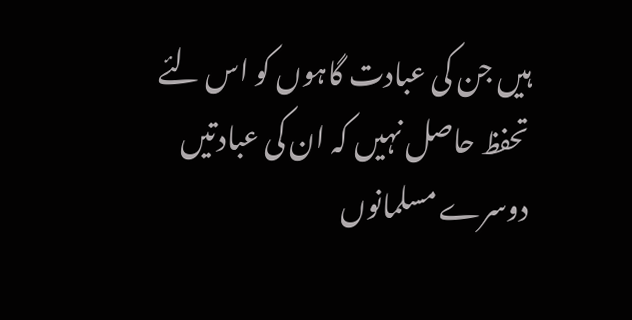ہیں جن کی عبادت گاہوں کو اس لئے تحفظ حاصل نہیں کہ ان کی عبادتیں دوسرے مسلمانوں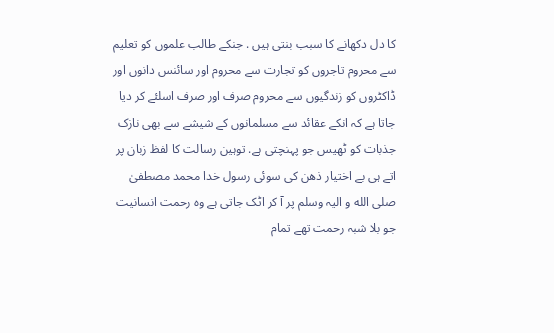کا دل دکھانے کا سبب بنتی ہیں . جنکے طالب علموں کو تعلیم سے محروم تاجروں کو تجارت سے محروم اور سائنس دانوں اور ڈاکٹروں کو زندگیوں سے محروم صرف اور صرف اسلئے کر دیا جاتا ہے کہ انکے عقائد سے مسلمانوں کے شیشے سے بھی نازک جذبات کو ٹھیس جو پہنچتی ہے. توہین رسالت کا لفظ زبان پر اتے ہی بے اختیار ذھن کی سوئی رسول خدا محمد مصطفیٰ صلی الله و الیہ وسلم پر آ کر اٹک جاتی ہے وہ رحمت انسانیت جو بلا شبہ رحمت تھے تمام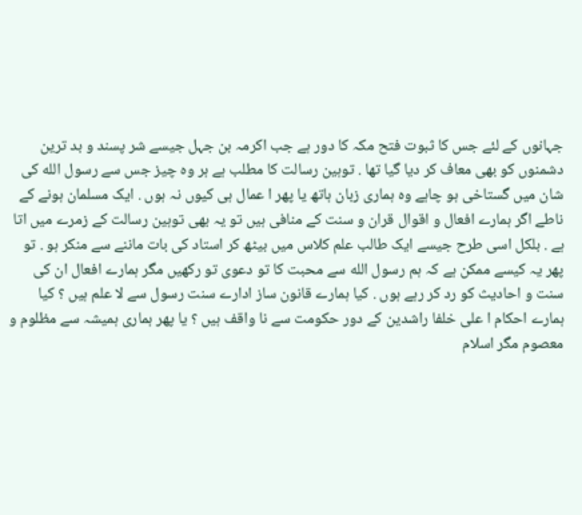جہانوں کے لئے جس کا ثبوت فتح مکہ کا دور ہے جب اکرمہ بن جہل جیسے شر پسند و بد ترین دشمنوں کو بھی معاف کر دیا گیا تھا . توہین رسالت کا مطلب ہے ہر وہ چیز جس سے رسول الله کی شان میں گستاخی ہو چاہے وہ ہماری زبان ہاتھ یا پھر ا عمال ہی کیوں نہ ہوں . ایک مسلمان ہونے کے ناطے اگر ہمارے افعال و اقوال قران و سنت کے منافی ہیں تو یہ بھی توہین رسالت کے زمرے میں اتا ہے . بلکل اسی طرح جیسے ایک طالب علم کلاس میں بیٹھ کر استاد کی بات ماننے سے منکر ہو . تو پھر یہ کیسے ممکن ہے کہ ہم رسول الله سے محبت کا تو دعوی تو رکھیں مگر ہمارے افعال ان کی سنت و احادیث کو رد کر رہے ہوں . کیا ہمارے قانون ساز ادارے سنت رسول سے لا علم ہیں ؟ کیا ہمارے احکام ا علی خلفا راشدین کے دور حکومت سے نا واقف ہیں ؟ یا پھر ہماری ہمیشہ سے مظلوم و معصوم مگر اسلام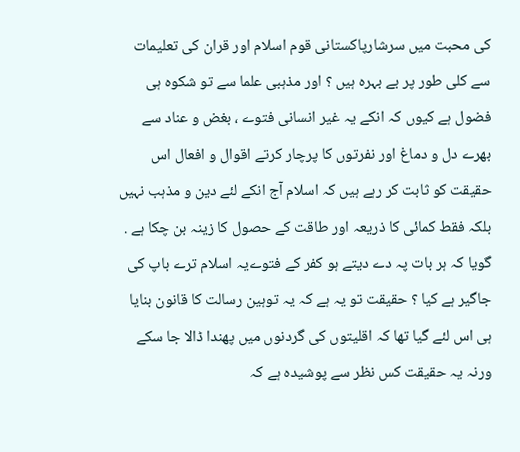کی محبت میں سرشارپاکستانی قوم اسلام اور قران کی تعلیمات سے کلی طور پر بے بہرہ ہیں ؟ اور مذہبی علما سے تو شکوہ ہی فضول ہے کیوں کہ انکے یہ غیر انسانی فتوے ، بغض و عناد سے بھرے دل و دماغ اور نفرتوں کا پرچار کرتے اقوال و افعال اس حقیقت کو ثابت کر رہے ہیں کہ اسلام آج انکے لئے دین و مذہب نہیں بلکہ فقط کمائی کا ذریعہ اور طاقت کے حصول کا زینہ بن چکا ہے . گویا کہ ہر بات پہ دے دیتے ہو کفر کے فتوےیہ اسلام ترے باپ کی جاگیر ہے کیا ؟ حقیقت تو یہ ہے کہ یہ توہین رسالت کا قانون بنایا ہی اس لئے گیا تھا کہ اقلیتوں کی گردنوں میں پھندا ڈالا جا سکے ورنہ یہ حقیقت کس نظر سے پوشیدہ ہے کہ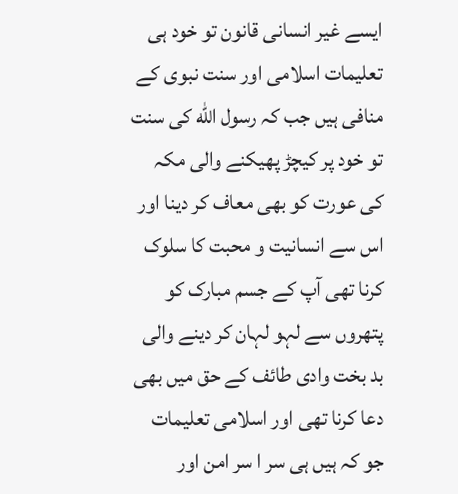ایسے غیر انسانی قانون تو خود ہی تعلیمات اسلامی اور سنت نبوی کے منافی ہیں جب کہ رسول الله کی سنت تو خود پر کیچڑ پھیکنے والی مکہ کی عورت کو بھی معاف کر دینا اور اس سے انسانیت و محبت کا سلوک کرنا تھی آپ کے جسم مبارک کو پتھروں سے لہو لہان کر دینے والی بد بخت وادی طائف کے حق میں بھی دعا کرنا تھی اور اسلامی تعلیمات جو کہ ہیں ہی سر ا سر امن اور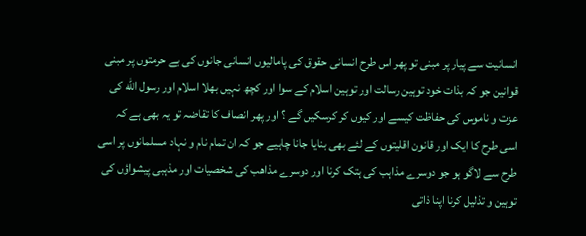انسانیت سے پیار پر مبنی تو پھر اس طرح انسانی حقوق کی پامالیوں انسانی جانوں کی بے حرمتوں پر مبنی قوانین جو کہ بذات خود توہین رسالت اور توہین اسلام کے سوا اور کچھ نہیں بھلا اسلام اور رسول الله کی عزت و ناموس کی حفاظت کیسے اور کیوں کر کرسکیں گے ؟ اور پھر انصاف کا تقاضہ تو یہ بھی ہے کہ اسی طرح کا ایک اور قانون اقلیتوں کے لئے بھی بنایا جانا چاہیے جو کہ ان تمام نام و نہاد مسلمانوں پر اسی طرح سے لاگو ہو جو دوسرے مذاہب کی ہتک کرنا اور دوسرے مذاھب کی شخصیات اور مذہبی پیشواؤں کی توہین و تذلیل کرنا اپنا ذاتی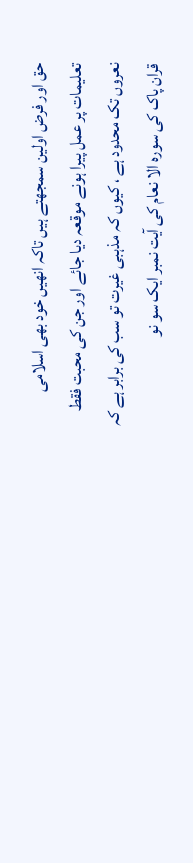حق اور فرض اولین سمجھتے ہیں تاکہ انھیں خود بھی اسلامی تعلیمات پر عمل پیرا ہونے موقعہ دیا جائے اور جن کی محبت فقط نعروں تک محدود ہے ، کیوں کہ مذہبی غیرت تو سب کی برابر ہے کہ قران پاک کی سوره الا نعام کی آیت نمبر ایک سو نو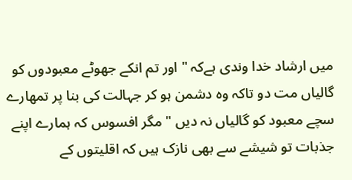میں ارشاد خدا وندی ہےکہ " اور تم انکے جھوٹے معبودوں کو گالیاں مت دو تاکہ وہ دشمن ہو کر جہالت کی بنا پر تمھارے سچے معبود کو گالیاں نہ دیں " مگر افسوس کہ ہمارے اپنے جذبات تو شیشے سے بھی نازک ہیں کہ اقلیتوں کے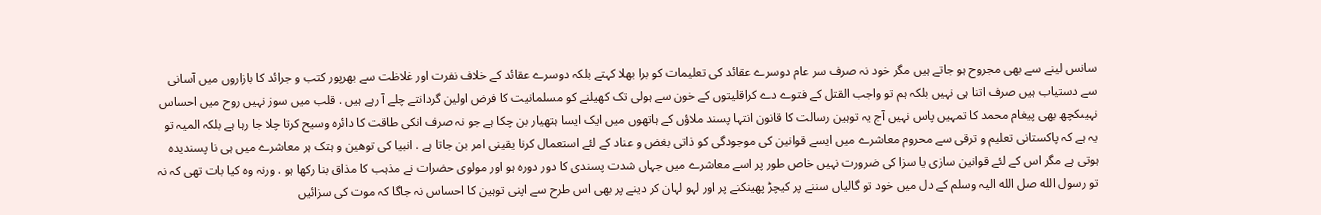سانس لینے سے بھی مجروح ہو جاتے ہیں مگر خود نہ صرف سر عام دوسرے عقائد کی تعلیمات کو برا بھلا کہتے بلکہ دوسرے عقائد کے خلاف نفرت اور غلاظت سے بھرپور کتب و جرائد کا بازاروں میں آسانی سے دستیاب ہیں صرف اتنا ہی نہیں بلکہ ہم تو واجب القتل کے فتوے دے کراقلیتوں کے خون سے ہولی تک کھیلنے کو مسلمانیت کا فرض اولین گردانتے چلے آ رہے ہیں . قلب میں سوز نہیں روح میں احساس نہیںکچھ بھی پیغام محمد کا تمہیں پاس نہیں آج یہ توہین رسالت کا قانون انتہا پسند ملاؤں کے ہاتھوں میں ایک ایسا ہتھیار بن چکا ہے جو نہ صرف انکی طاقت کا دائرہ وسیح کرتا چلا جا رہا ہے بلکہ المیہ تو یہ ہے کہ پاکستانی تعلیم و ترقی سے محروم معاشرے میں ایسے قوانین کی موجودگی کو ذاتی بغض و عناد کے لئے استعمال کرنا یقینی امر بن جاتا ہے . انبیا کی توھین و ہتک ہر معاشرے میں ہی نا پسندیدہ ہوتی ہے مگر اس کے لئے قوانین سازی یا سزا کی ضرورت نہیں خاص طور پر اسے معاشرے میں جہاں شدت پسندی کا دور دورہ ہو اور مولوی حضرات نے مذہب کا مذاق بنا رکھا ہو . ورنہ وہ کیا بات تھی کہ نہ تو رسول الله صل الله الیہ وسلم کے دل میں خود تو گالیاں سننے پر کیچڑ پھینکنے پر اور لہو لہان کر دینے پر بھی اس طرح سے اپنی توہین کا احساس نہ جاگا کہ موت کی سزائیں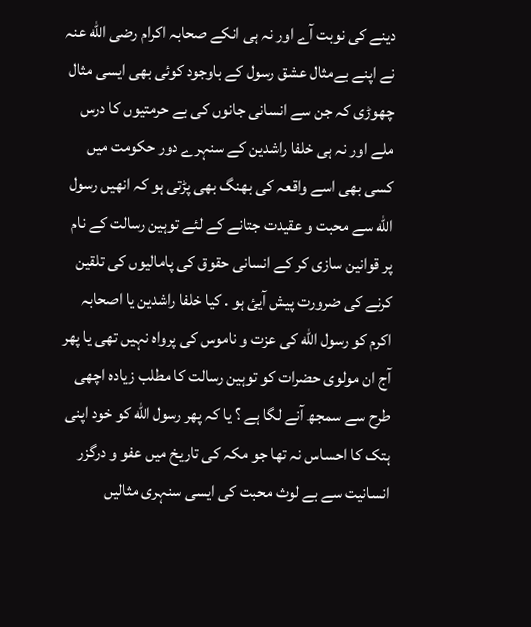دینے کی نوبت آے اور نہ ہی انکے صحابہ اکرام رضی الله عنہ نے اپنے بےمثال عشق رسول کے باوجود کوئی بھی ایسی مثال چھوڑی کہ جن سے انسانی جانوں کی بے حرمتیوں کا درس ملے اور نہ ہی خلفا راشدین کے سنہرے دور حکومت میں کسی بھی اسے واقعہ کی بھنگ بھی پڑتی ہو کہ انھیں رسول الله سے محبت و عقیدت جتانے کے لئے توہین رسالت کے نام پر قوانین سازی کر کے انسانی حقوق کی پامالیوں کی تلقین کرنے کی ضرورت پیش آیئ ہو . کیا خلفا راشدین یا اصحابہ اکرم کو رسول الله کی عزت و ناموس کی پرواہ نہیں تھی یا پھر آج ان مولوی حضرات کو توہین رسالت کا مطلب زیادہ اچھی طرح سے سمجھ آنے لگا ہے ؟ یا کہ پھر رسول الله کو خود اپنی ہتک کا احساس نہ تھا جو مکہ کی تاریخ میں عفو و درگزر انسانیت سے بے لوث محبت کی ایسی سنہری مثالیں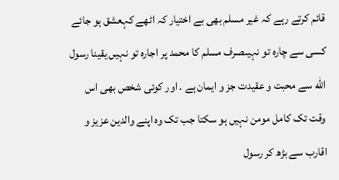قائم کرتے رہے کہ غیر مسلم بھی بے اختیار کہ اٹھے کہعشق ہو جائے کسی سے چارہ تو نہیںصرف مسلم کا محمد پر اجارہ تو نہیں یقینا رسول الله سے محبت و عقیدت جز و ایمان ہے . اور کوئی شخص بھی اس وقت تک کامل مومن نہیں ہو سکتا جب تک وہ اپنے والدین عزیز و اقارب سے بڑھ کر رسول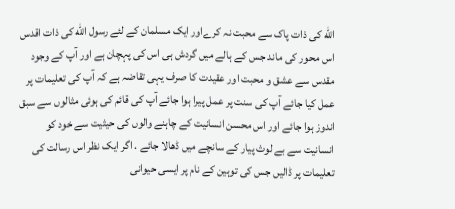الله کی ذات پاک سے محبت نہ کرےاور ایک مسلمان کے لئے رسول الله کی ذات اقدس اس محور کی ماند جس کے ہالے میں گردش ہی اس کی پہچان ہے اور آپ کے وجود مقدس سے عشق و محبت اور عقیدت کا صرف یہی تقاضہ ہے کہ آپ کی تعلیمات پر عمل کیا جائے آپ کی سنت پر عمل پیرا ہوا جائے آپ کی قائم کی ہوئی مثالوں سے سبق اندوز ہوا جائے اور اس محسن انسانیت کے چاہنے والوں کی حیثیت سے خود کو انسانیت سے بے لوث پیار کے سانچے میں ڈھالا جائے . اگر ایک نظر اس رسالت کی تعلیمات پر ڈالیں جس کی توہین کے نام پر ایسی حیوانی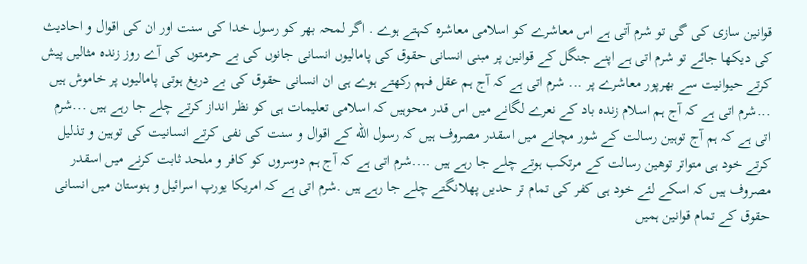قوانین سازی کی گی تو شرم آتی ہے اس معاشرے کو اسلامی معاشرہ کہتے ہوے . اگر لمحہ بھر کو رسول خدا کی سنت اور ان کی اقوال و احادیث کی دیکھا جائے تو شرم اتی ہے اپنے جنگل کے قوانین پر مبنی انسانی حقوق کی پامالیوں انسانی جانوں کی بے حرمتوں کی آے روز زندہ مثالیں پیش کرتے حیوانیت سے بھرپور معاشرے پر ... شرم اتی ہے کہ آج ہم عقل فہم رکھتے ہوے ہی ان انسانی حقوق کی بے دریغ ہوتی پامالیوں پر خاموش ہیں ...شرم اتی ہے کہ آج ہم اسلام زندہ باد کے نعرے لگانے میں اس قدر محوہیں کہ اسلامی تعلیمات ہی کو نظر انداز کرتے چلے جا رہے ہیں ...شرم اتی ہے کہ ہم آج توہین رسالت کے شور مچانے میں اسقدر مصروف ہیں کہ رسول الله کے اقوال و سنت کی نفی کرتے انسانیت کی توہین و تذلیل کرتے خود ہی متواتر توھین رسالت کے مرتکب ہوتے چلے جا رہے ہیں ....شرم اتی ہے کہ آج ہم دوسروں کو کافر و ملحد ثابت کرنے میں اسقدر مصروف ہیں کہ اسکے لئے خود ہی کفر کی تمام تر حدیں پھلانگتے چلے جا رہے ہیں .شرم اتی ہے کہ امریکا یورپ اسرائیل و ہنوستان میں انسانی حقوق کے تمام قوانین ہمیں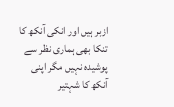ازبر ہیں اور انکی آنکھ کا تنکا بھی ہماری نظر سے پوشیدہ نہیں مگر اپنی آنکھ کا شہتیر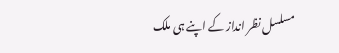مسلسل نظر انداز کے اپنے ہی ملک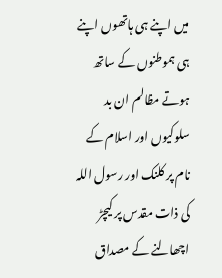میں اپنے ہی ہاتھوں اپنے ہی ہموطنوں کے ساتھ ہوتے مظالم ان بد سلوکیوں اور اسلام کے نام پر کلنک اور رسول اللہ کی ذات مقدس پر کیچڑ اچھالنے کے مصداق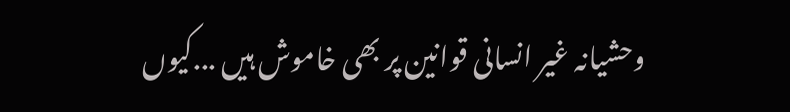وحشیانہ غیر انسانی قوانین پر بھی خاموش ہیں ...کیوں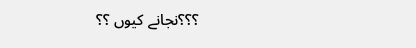؟؟؟نجانے کیوں ؟؟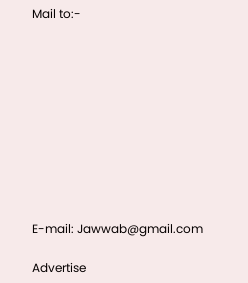Mail to:-










E-mail: Jawwab@gmail.com

Advertise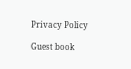Privacy Policy

Guest book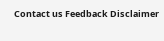Contact us Feedback Disclaimer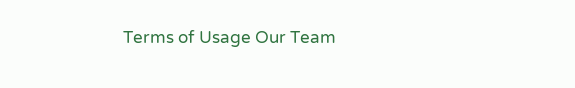Terms of Usage Our Team